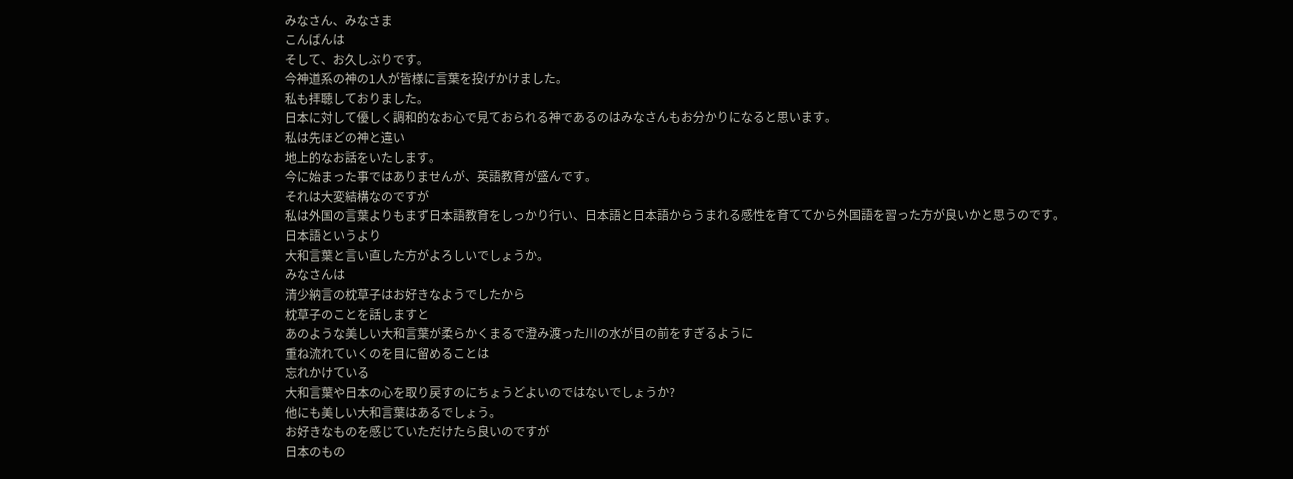みなさん、みなさま
こんばんは
そして、お久しぶりです。
今神道系の神の1人が皆様に言葉を投げかけました。
私も拝聴しておりました。
日本に対して優しく調和的なお心で見ておられる神であるのはみなさんもお分かりになると思います。
私は先ほどの神と違い
地上的なお話をいたします。
今に始まった事ではありませんが、英語教育が盛んです。
それは大変結構なのですが
私は外国の言葉よりもまず日本語教育をしっかり行い、日本語と日本語からうまれる感性を育ててから外国語を習った方が良いかと思うのです。
日本語というより
大和言葉と言い直した方がよろしいでしょうか。
みなさんは
清少納言の枕草子はお好きなようでしたから
枕草子のことを話しますと
あのような美しい大和言葉が柔らかくまるで澄み渡った川の水が目の前をすぎるように
重ね流れていくのを目に留めることは
忘れかけている
大和言葉や日本の心を取り戻すのにちょうどよいのではないでしょうか?
他にも美しい大和言葉はあるでしょう。
お好きなものを感じていただけたら良いのですが
日本のもの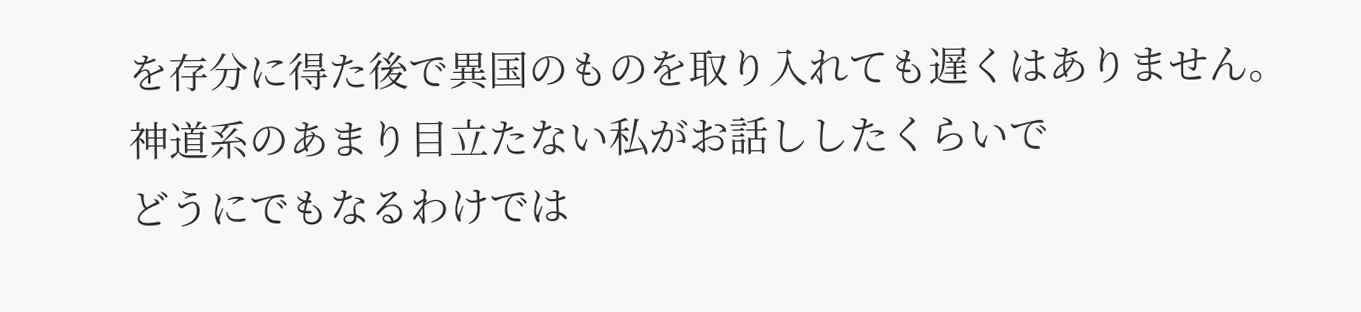を存分に得た後で異国のものを取り入れても遅くはありません。
神道系のあまり目立たない私がお話ししたくらいで
どうにでもなるわけでは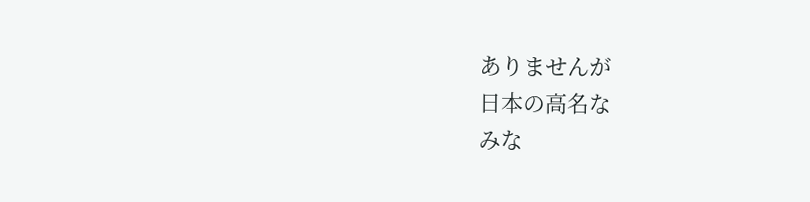ありませんが
日本の高名な
みな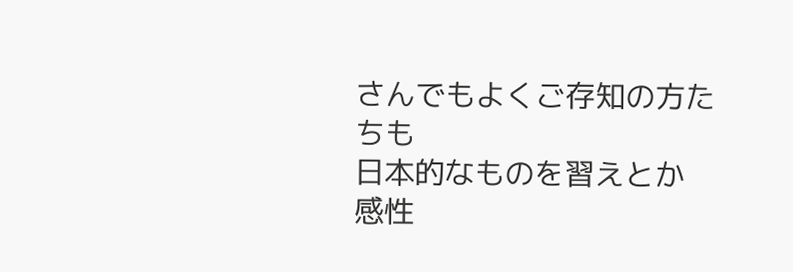さんでもよくご存知の方たちも
日本的なものを習えとか
感性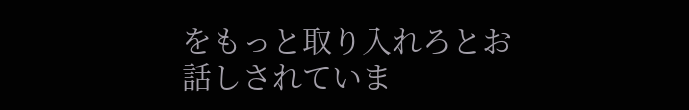をもっと取り入れろとお話しされていま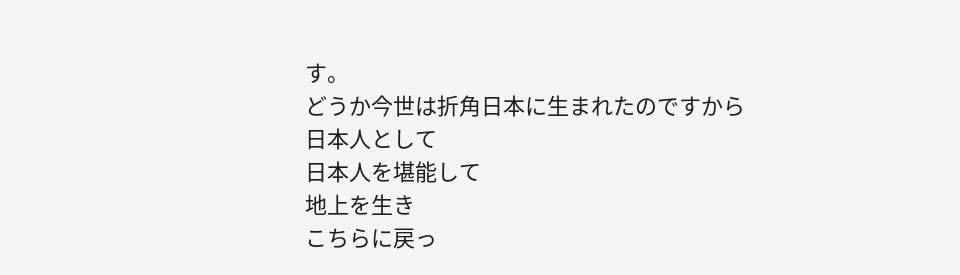す。
どうか今世は折角日本に生まれたのですから
日本人として
日本人を堪能して
地上を生き
こちらに戻っ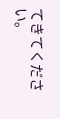てきてください。